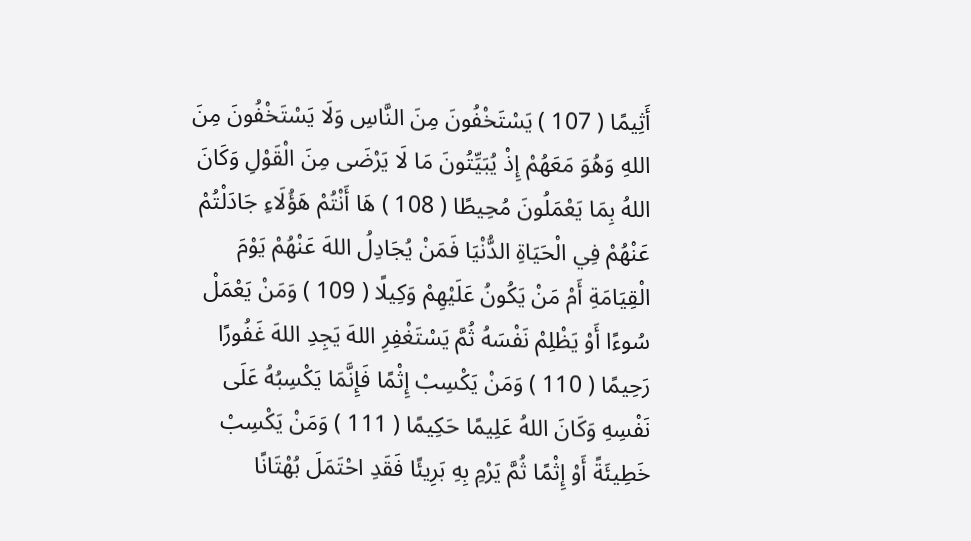أَثِيمًا ( 107 ) يَسْتَخْفُونَ مِنَ النَّاسِ وَلَا يَسْتَخْفُونَ مِنَ اللهِ وَهُوَ مَعَهُمْ إِذْ يُبَيِّتُونَ مَا لَا يَرْضَى مِنَ الْقَوْلِ وَكَانَ اللهُ بِمَا يَعْمَلُونَ مُحِيطًا ( 108 ) هَا أَنْتُمْ هَؤُلَاءِ جَادَلْتُمْ عَنْهُمْ فِي الْحَيَاةِ الدُّنْيَا فَمَنْ يُجَادِلُ اللهَ عَنْهُمْ يَوْمَ الْقِيَامَةِ أَمْ مَنْ يَكُونُ عَلَيْهِمْ وَكِيلًا ( 109 ) وَمَنْ يَعْمَلْ سُوءًا أَوْ يَظْلِمْ نَفْسَهُ ثُمَّ يَسْتَغْفِرِ اللهَ يَجِدِ اللهَ غَفُورًا رَحِيمًا ( 110 ) وَمَنْ يَكْسِبْ إِثْمًا فَإِنَّمَا يَكْسِبُهُ عَلَى نَفْسِهِ وَكَانَ اللهُ عَلِيمًا حَكِيمًا ( 111 ) وَمَنْ يَكْسِبْ خَطِيئَةً أَوْ إِثْمًا ثُمَّ يَرْمِ بِهِ بَرِيئًا فَقَدِ احْتَمَلَ بُهْتَانًا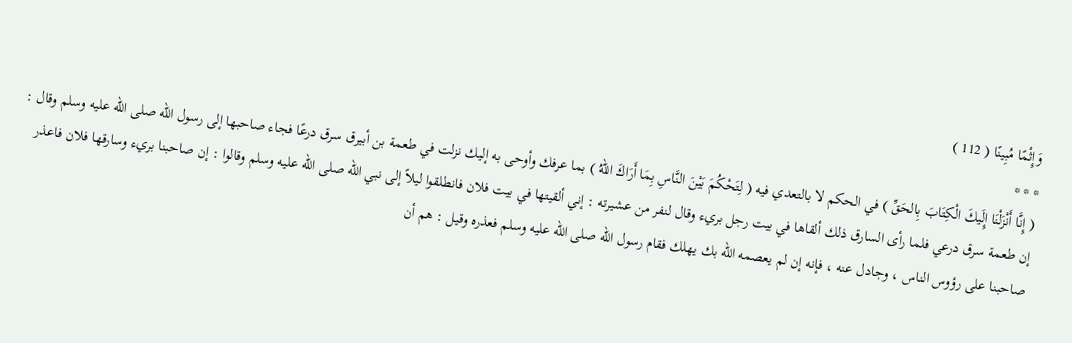وَإِثْمًا مُبِينًا ( 112 )
* * *
( إِنَّا أَنْزَلْنَا إِلَيكَ الْكِتَابَ بِالحَقِّ ) في الحكم لا بالتعدي فيه ( لِتَحْكُمَ بَيْنَ النَّاسِ بِمَا أَرَاكَ اللهُ ) بما عرفك وأوحى به إليك نزلت في طعمة بن أبيرق سرق درعًا فجاء صاحبها إلى رسول الله صلى الله عليه وسلم وقال : إن طعمة سرق درعي فلما رأى السارق ذلك ألقاها في بيت رجل بريء وقال لنفر من عشيرته : إني ألقيتها في بيت فلان فانطلقوا ليلاً إلى نبي الله صلى الله عليه وسلم وقالوا : إن صاحبنا بريء وسارقها فلان فاعذر صاحبنا على رؤوس الناس ، وجادل عنه ، فإنه إن لم يعصمه الله بك يهلك فقام رسول الله صلى الله عليه وسلم فعذره وقيل : هم أن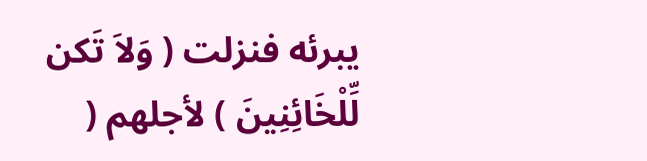يبرئه فنزلت ( وَلاَ تَكن لِّلْخَائِنِينَ ) لأجلهم (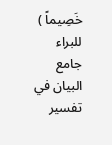خَصِيماً ) للبراء
جامع البيان في تفسير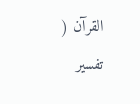القرآن ( تفسير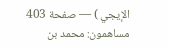الإيجي ) — صفحة 403
مساهمون: محمد بن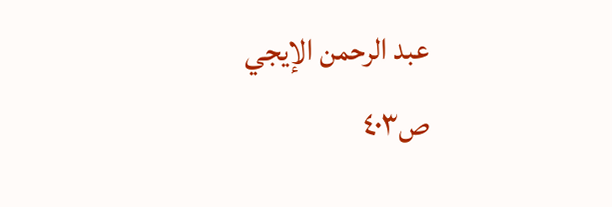عبد الرحمن الإيجي
ص٤٠٣